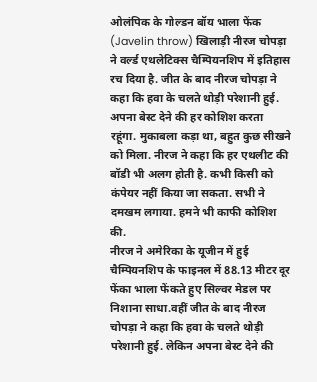ओलंपिक के गोल्डन बॉय भाला फेंक (Javelin throw) खिलाड़ी नीरज चोपड़ा ने वर्ल्ड एथलेटिक्स चैम्पियनशिप में इतिहास रच दिया है. जीत के बाद नीरज चोपड़ा ने कहा कि हवा के चलते थोड़ी परेशानी हुई. अपना बेस्ट देने की हर कोशिश करता रहूंगा. मुकाबला कड़ा था, बहुत कुछ सीखने को मिला. नीरज ने कहा कि हर एथलीट की बॉडी भी अलग होती है. कभी किसी को कंपेयर नहीं किया जा सकता. सभी ने दमखम लगाया. हमने भी काफी कोशिश की.
नीरज ने अमेरिका के यूजीन में हुई चैम्पियनशिप के फाइनल में 88.13 मीटर दूर फेंका भाला फेंकते हुए सिल्वर मेडल पर निशाना साधा.वहीं जीत के बाद नीरज चोपड़ा ने कहा कि हवा के चलते थोड़ी परेशानी हुई. लेकिन अपना बेस्ट देने की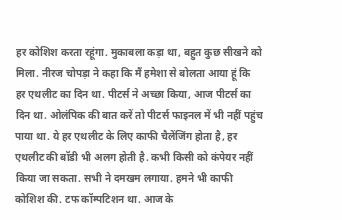हर कोशिश करता रहूंगा. मुकाबला कड़ा था, बहुत कुछ सीखने को मिला. नीरज चोपड़ा ने कहा कि मैं हमेशा से बोलता आया हूं कि हर एथलीट का दिन था. पीटर्स ने अच्छा किया, आज पीटर्स का दिन था. ओलंपिक की बात करें तो पीटर्स फाइनल में भी नहीं पहुंच पाया था. ये हर एथलीट के लिए काफी चैलेंजिंग होता है, हर एथलीट की बॉडी भी अलग होती है. कभी किसी को कंपेयर नहीं किया जा सकता. सभी ने दमखम लगाया. हमने भी काफी कोशिश की. टफ कॉम्पटिशन था. आज के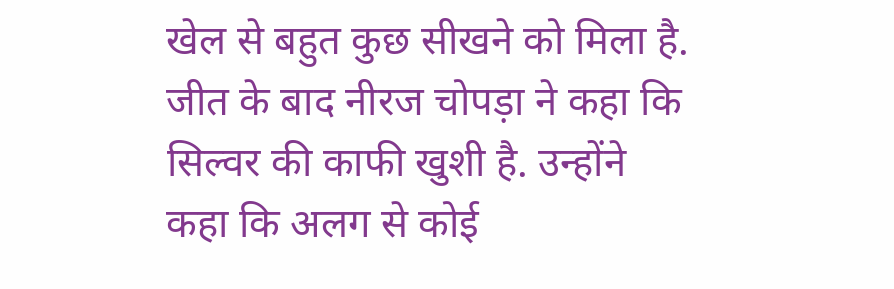खेल से बहुत कुछ सीखने को मिला है.
जीत के बाद नीरज चोपड़ा ने कहा कि सिल्वर की काफी खुशी है. उन्होंने कहा कि अलग से कोई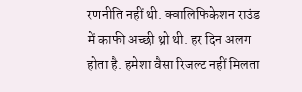रणनीति नहीं थी. क्वालिफिकेशन राउंड में काफी अच्छी थ्रो थी. हर दिन अलग होता है. हमेशा वैसा रिजल्ट नहीं मिलता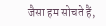जैसा हम सोचते हैं,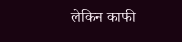लेकिन काफी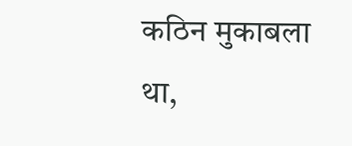कठिन मुकाबला था,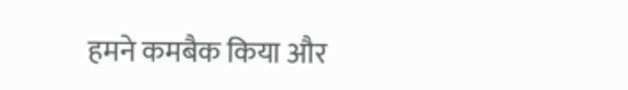हमने कमबैक किया और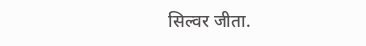सिल्वर जीता.